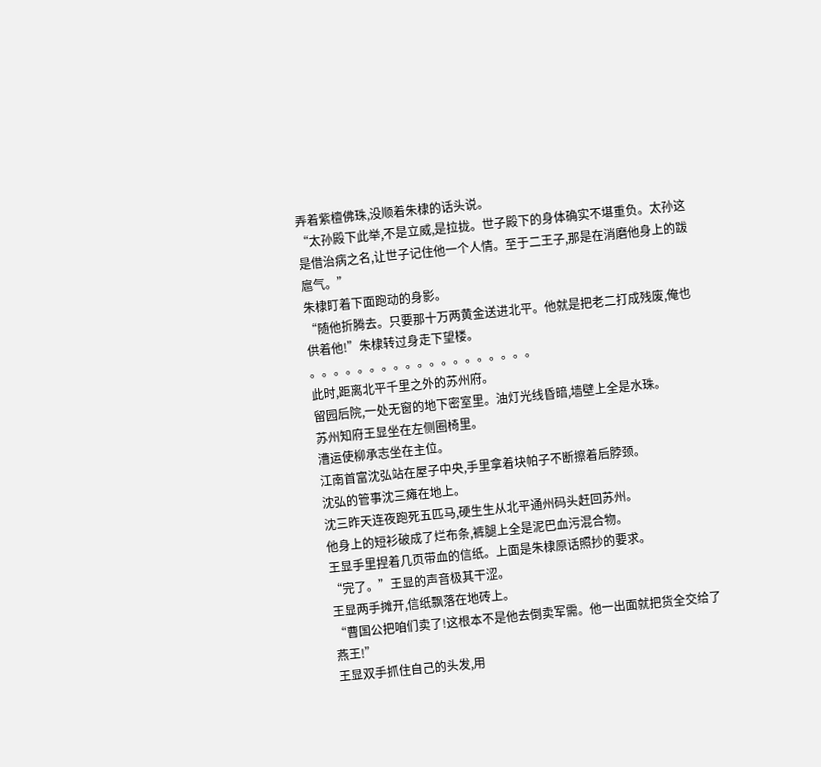弄着紫檀佛珠,没顺着朱棣的话头说。
“太孙殿下此举,不是立威,是拉拢。世子殿下的身体确实不堪重负。太孙这是借治病之名,让世子记住他一个人情。至于二王子,那是在消磨他身上的跋扈气。”
朱棣盯着下面跑动的身影。
“随他折腾去。只要那十万两黄金送进北平。他就是把老二打成残废,俺也供着他!”朱棣转过身走下望楼。
。。。。。。。。。。。。。。。。。。。
此时,距离北平千里之外的苏州府。
留园后院,一处无窗的地下密室里。油灯光线昏暗,墙壁上全是水珠。
苏州知府王显坐在左侧圈椅里。
漕运使柳承志坐在主位。
江南首富沈弘站在屋子中央,手里拿着块帕子不断擦着后脖颈。
沈弘的管事沈三瘫在地上。
沈三昨天连夜跑死五匹马,硬生生从北平通州码头赶回苏州。
他身上的短衫破成了烂布条,裤腿上全是泥巴血污混合物。
王显手里捏着几页带血的信纸。上面是朱棣原话照抄的要求。
“完了。”王显的声音极其干涩。
王显两手摊开,信纸飘落在地砖上。
“曹国公把咱们卖了!这根本不是他去倒卖军需。他一出面就把货全交给了燕王!”
王显双手抓住自己的头发,用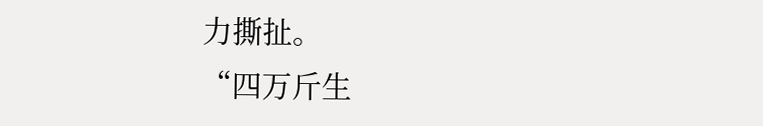力撕扯。
“四万斤生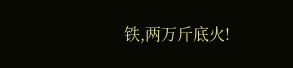铁,两万斤底火!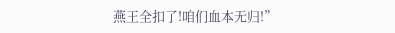燕王全扣了!咱们血本无归!”